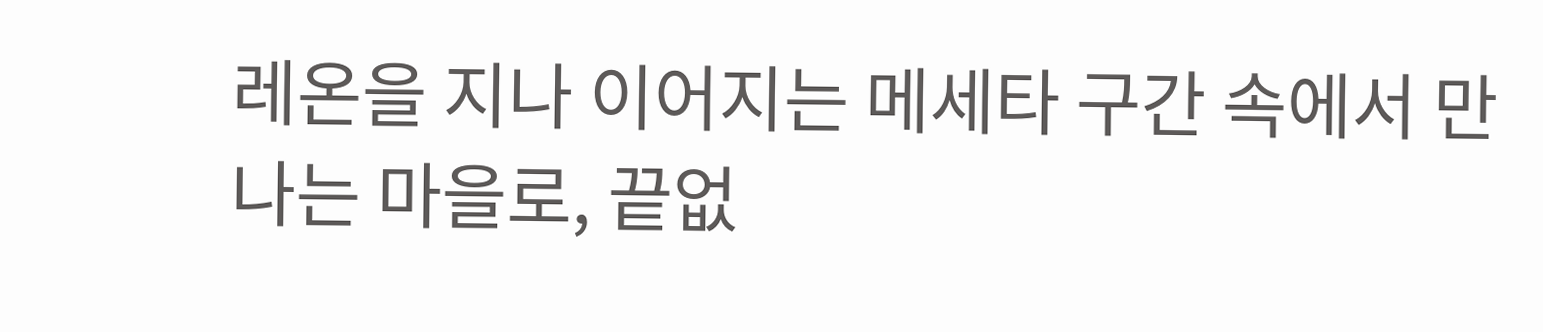레온을 지나 이어지는 메세타 구간 속에서 만나는 마을로, 끝없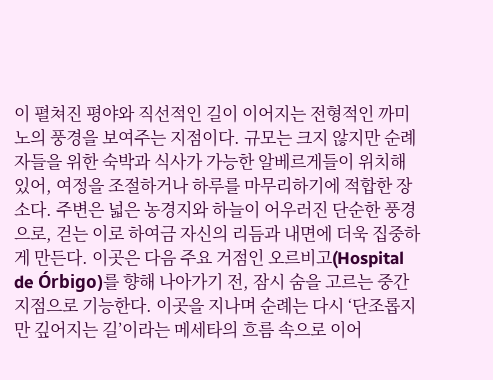이 펼쳐진 평야와 직선적인 길이 이어지는 전형적인 까미노의 풍경을 보여주는 지점이다. 규모는 크지 않지만 순례자들을 위한 숙박과 식사가 가능한 알베르게들이 위치해 있어, 여정을 조절하거나 하루를 마무리하기에 적합한 장소다. 주변은 넓은 농경지와 하늘이 어우러진 단순한 풍경으로, 걷는 이로 하여금 자신의 리듬과 내면에 더욱 집중하게 만든다. 이곳은 다음 주요 거점인 오르비고(Hospital de Órbigo)를 향해 나아가기 전, 잠시 숨을 고르는 중간 지점으로 기능한다. 이곳을 지나며 순례는 다시 ‘단조롭지만 깊어지는 길’이라는 메세타의 흐름 속으로 이어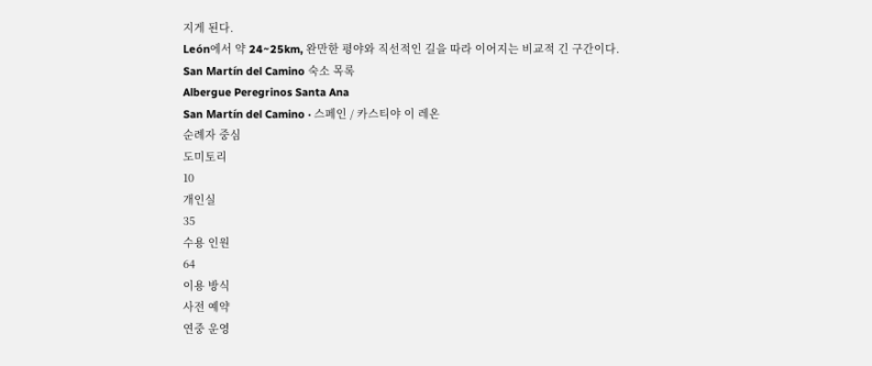지게 된다.
León에서 약 24~25km, 완만한 평야와 직선적인 길을 따라 이어지는 비교적 긴 구간이다.
San Martín del Camino 숙소 목록
Albergue Peregrinos Santa Ana
San Martín del Camino · 스페인 / 카스티야 이 레온
순례자 중심
도미토리
10
개인실
35
수용 인원
64
이용 방식
사전 예약
연중 운영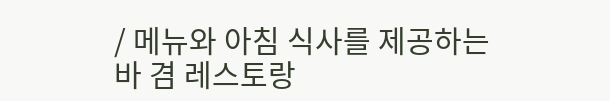/ 메뉴와 아침 식사를 제공하는 바 겸 레스토랑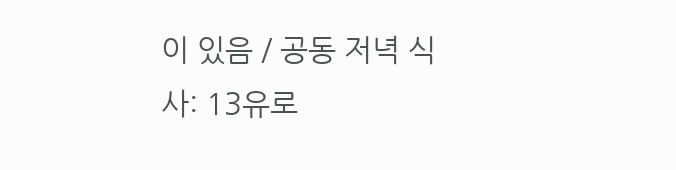이 있음 / 공동 저녁 식사: 13유로